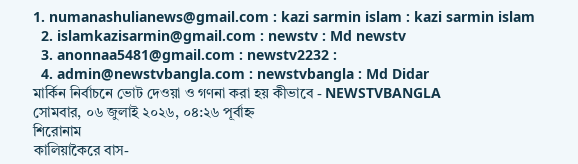1. numanashulianews@gmail.com : kazi sarmin islam : kazi sarmin islam
  2. islamkazisarmin@gmail.com : newstv : Md newstv
  3. anonnaa5481@gmail.com : newstv2232 :
  4. admin@newstvbangla.com : newstvbangla : Md Didar
মার্কিন নির্বাচনে ভোট দেওয়া ও গণনা করা হয় কীভাবে - NEWSTVBANGLA
সোমবার, ০৬ জুলাই ২০২৬, ০৪:২৬ পূর্বাহ্ন
শিরোনাম
কালিয়াকৈরে বাস-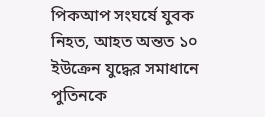পিকআপ সংঘর্ষে যুবক নিহত, আহত অন্তত ১০ ইউক্রেন যুদ্ধের সমাধানে পুতিনকে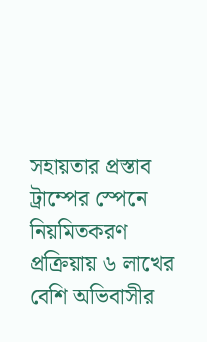সহায়তার প্রস্তাব ট্রাম্পের স্পেনে নিয়মিতকরণ প্রক্রিয়ায় ৬ লাখের বেশি অভিবাসীর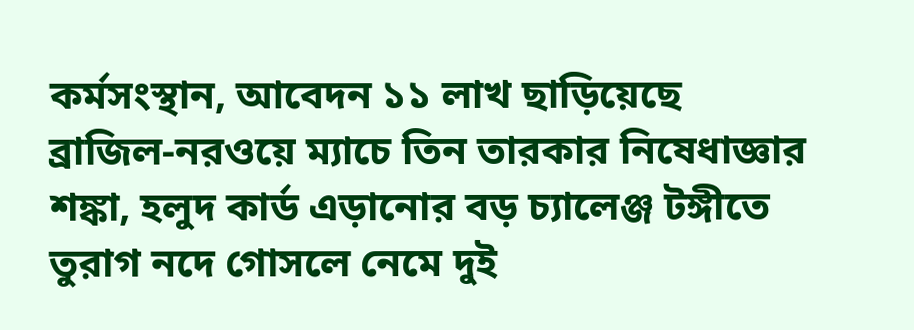কর্মসংস্থান, আবেদন ১১ লাখ ছাড়িয়েছে ব্রাজিল-নরওয়ে ম্যাচে তিন তারকার নিষেধাজ্ঞার শঙ্কা, হলুদ কার্ড এড়ানোর বড় চ্যালেঞ্জ টঙ্গীতে তুরাগ নদে গোসলে নেমে দুই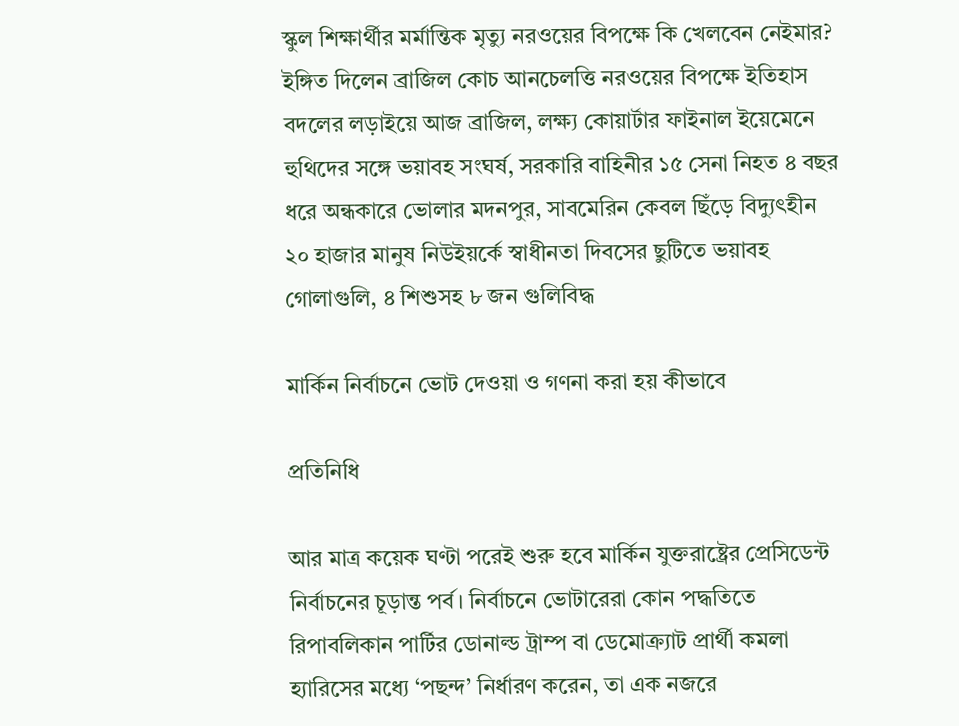স্কুল শিক্ষার্থীর মর্মান্তিক মৃত্যু নরওয়ের বিপক্ষে কি খেলবেন নেইমার? ইঙ্গিত দিলেন ব্রাজিল কোচ আনচেলত্তি নরওয়ের বিপক্ষে ইতিহাস বদলের লড়াইয়ে আজ ব্রাজিল, লক্ষ্য কোয়ার্টার ফাইনাল ইয়েমেনে হুথিদের সঙ্গে ভয়াবহ সংঘর্ষ, সরকারি বাহিনীর ১৫ সেনা নিহত ৪ বছর ধরে অন্ধকারে ভোলার মদনপুর, সাবমেরিন কেবল ছিঁড়ে বিদ্যুৎহীন ২০ হাজার মানুষ নিউইয়র্কে স্বাধীনতা দিবসের ছুটিতে ভয়াবহ গোলাগুলি, ৪ শিশুসহ ৮ জন গুলিবিদ্ধ

মার্কিন নির্বাচনে ভোট দেওয়া ও গণনা করা হয় কীভাবে

প্রতিনিধি

আর মাত্র কয়েক ঘণ্টা পরেই শুরু হবে মার্কিন যুক্তরাষ্ট্রের প্রেসিডেন্ট নির্বাচনের চূড়ান্ত পর্ব। নির্বাচনে ভোটারেরা কোন পদ্ধতিতে রিপাবলিকান পার্টির ডোনাল্ড ট্রাম্প বা ডেমোক্র্যাট প্রার্থী কমলা হ্যারিসের মধ্যে ‘পছন্দ’ নির্ধারণ করেন, তা এক নজরে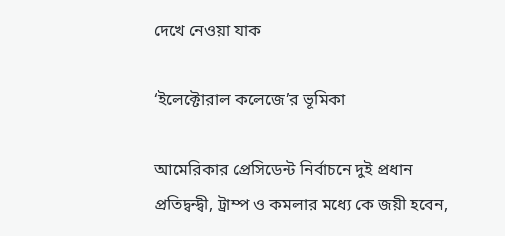দেখে নেওয়া যাক

‘ইলেক্টোরাল কলেজে’র ভূমিকা

আমেরিকার প্রেসিডেন্ট নির্বাচনে দুই প্রধান প্রতিদ্বন্দ্বী, ট্রাম্প ও কমলার মধ্যে কে জয়ী হবেন,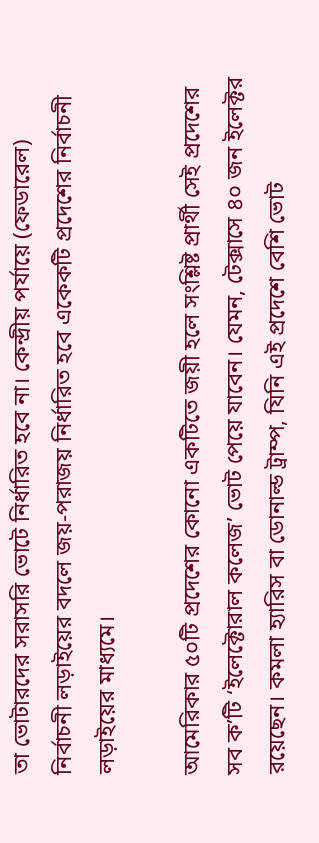তা ভোটারদের সরাসরি ভোটে নির্ধারিত হবে না। কেন্দ্রীয় পর্যায়ে (ফেডারেল) নির্বাচনী লড়াইয়ের বদলে জয়-পরাজয় নির্ধারিত হবে একেকটি প্রদেশের নির্বাচনী লড়াইয়ের মাধ্যমে।

আমেরিকার ৫০টি প্রদেশের কোনো একটিতে জয়ী হলে সংশ্লিষ্ট প্রার্থী সেই প্রদেশের সব ক’টি ‘ইলেক্টোরাল কলেজ’ ভোট পেয়ে যাবেন। যেমন, টেক্সাসে ৪০ জন ইলেক্টর রয়েছেন। কমলা হ্যারিস বা ডোনাল্ড ট্রাম্প, যিনি এই প্রদেশে বেশি ভোট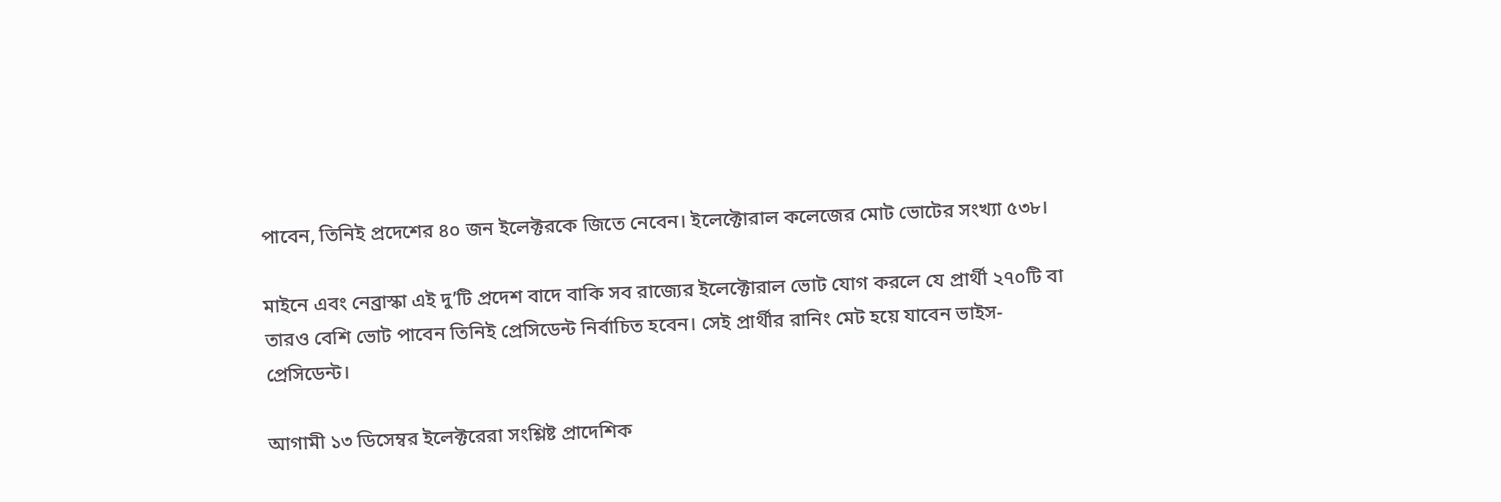পাবেন, তিনিই প্রদেশের ৪০ জন ইলেক্টরকে জিতে নেবেন। ইলেক্টোরাল কলেজের মোট ভোটের সংখ্যা ৫৩৮।

মাইনে এবং নেব্রাস্কা এই দু’টি প্রদেশ বাদে বাকি সব রাজ্যের ইলেক্টোরাল ভোট যোগ করলে যে প্রার্থী ২৭০টি বা তারও বেশি ভোট পাবেন তিনিই প্রেসিডেন্ট নির্বাচিত হবেন। সেই প্রার্থীর রানিং মেট হয়ে যাবেন ভাইস-প্রেসিডেন্ট।

আগামী ১৩ ডিসেম্বর ইলেক্টরেরা সংশ্লিষ্ট প্রাদেশিক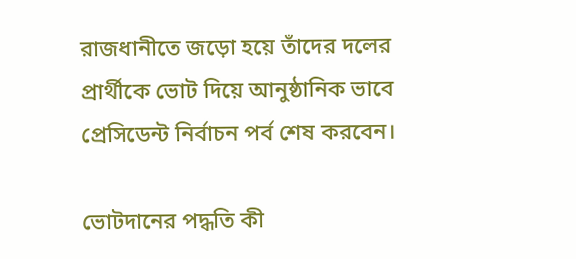রাজধানীতে জড়ো হয়ে তাঁদের দলের প্রার্থীকে ভোট দিয়ে আনুষ্ঠানিক ভাবে প্রেসিডেন্ট নির্বাচন পর্ব শেষ করবেন।

ভোটদানের পদ্ধতি কী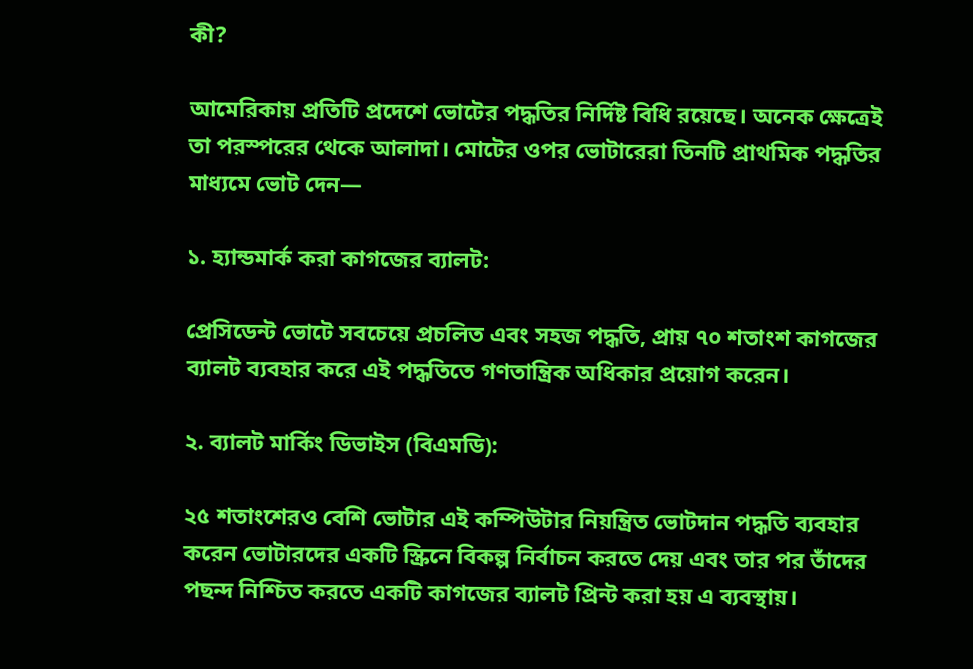কী?

আমেরিকায় প্রতিটি প্রদেশে ভোটের পদ্ধতির নির্দিষ্ট বিধি রয়েছে। অনেক ক্ষেত্রেই তা পরস্পরের থেকে আলাদা। মোটের ওপর ভোটারেরা তিনটি প্রাথমিক পদ্ধতির মাধ্যমে ভোট দেন—

১. হ্যান্ডমার্ক করা কাগজের ব্যালট:

প্রেসিডেন্ট ভোটে সবচেয়ে প্রচলিত এবং সহজ পদ্ধতি, প্রায় ৭০ শতাংশ কাগজের ব্যালট ব্যবহার করে এই পদ্ধতিতে গণতান্ত্রিক অধিকার প্রয়োগ করেন।

২. ব্যালট মার্কিং ডিভাইস (বিএমডি):

২৫ শতাংশেরও বেশি ভোটার এই কম্পিউটার নিয়ন্ত্রিত ভোটদান পদ্ধতি ব্যবহার করেন ভোটারদের একটি স্ক্রিনে বিকল্প নির্বাচন করতে দেয় এবং তার পর তাঁদের পছন্দ নিশ্চিত করতে একটি কাগজের ব্যালট প্রিন্ট করা হয় এ ব্যবস্থায়।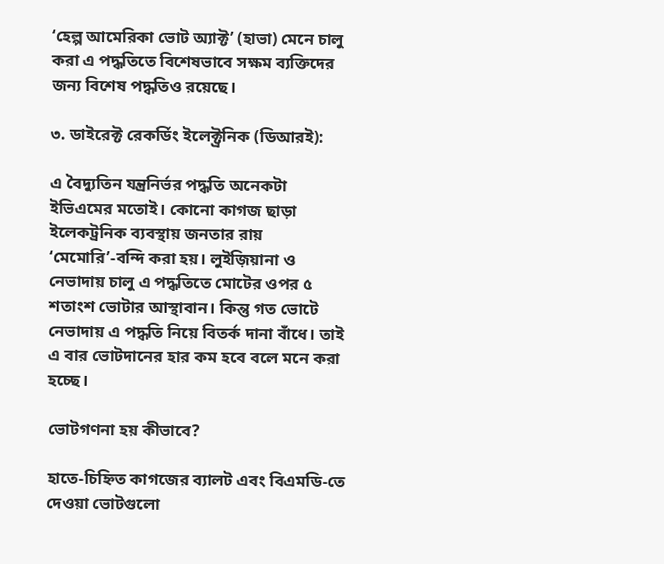‘হেল্প আমেরিকা ভোট অ্যাক্ট’ (হাভা) মেনে চালু করা এ পদ্ধতিতে বিশেষভাবে সক্ষম ব্যক্তিদের জন্য বিশেষ পদ্ধতিও রয়েছে।

৩. ডাইরেক্ট রেকর্ডিং ইলেক্ট্রনিক (ডিআরই):

এ বৈদ্যুতিন যন্ত্রনির্ভর পদ্ধতি অনেকটা ইভিএমের মতোই। কোনো কাগজ ছাড়া ইলেকট্রনিক ব্যবস্থায় জনতার রায় ‘মেমোরি’-বন্দি করা হয়। লুইজ়িয়ানা ও নেভাদায় চালু এ পদ্ধতিতে মোটের ওপর ৫ শতাংশ ভোটার আস্থাবান। কিন্তু গত ভোটে নেভাদায় এ পদ্ধতি নিয়ে বিতর্ক দানা বাঁধে। তাই এ বার ভোটদানের হার কম হবে বলে মনে করা হচ্ছে।

ভোটগণনা হয় কীভাবে?

হাতে-চিহ্নিত কাগজের ব্যালট এবং বিএমডি-তে দেওয়া ভোটগুলো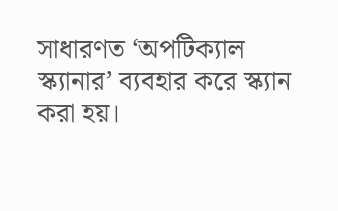সাধারণত ‘অপটিক্যাল স্ক্যানার’ ব্যবহার করে স্ক্যান করা হয়।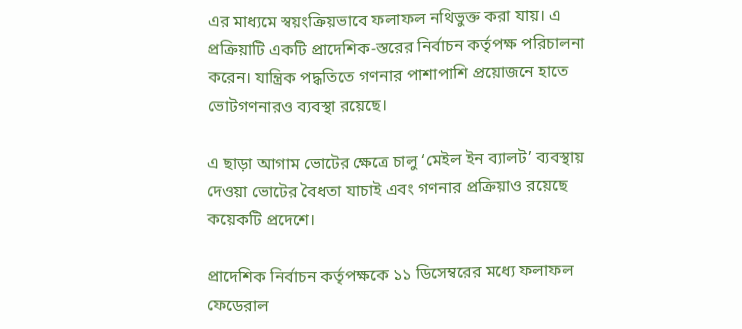এর মাধ্যমে স্বয়ংক্রিয়ভাবে ফলাফল নথিভুক্ত করা যায়। এ প্রক্রিয়াটি একটি প্রাদেশিক-স্তরের নির্বাচন কর্তৃপক্ষ পরিচালনা করেন। যান্ত্রিক পদ্ধতিতে গণনার পাশাপাশি প্রয়োজনে হাতে ভোটগণনারও ব্যবস্থা রয়েছে।

এ ছাড়া আগাম ভোটের ক্ষেত্রে চালু ‘মেইল ইন ব্যালট’ ব্যবস্থায় দেওয়া ভোটের বৈধতা যাচাই এবং গণনার প্রক্রিয়াও রয়েছে কয়েকটি প্রদেশে।

প্রাদেশিক নির্বাচন কর্তৃপক্ষকে ১১ ডিসেম্বরের মধ্যে ফলাফল ফেডেরাল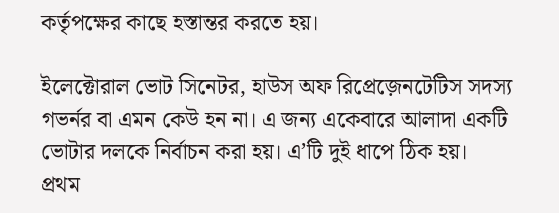কর্তৃপক্ষের কাছে হস্তান্তর করতে হয়।

ইলেক্টোরাল ভোট সিনেটর, হাউস অফ রিপ্রেজ়েনটেটিস সদস্য গভর্নর বা এমন কেউ হন না। এ জন্য একেবারে আলাদা একটি ভোটার দলকে নির্বাচন করা হয়। এ’টি দুই ধাপে ঠিক হয়। প্রথম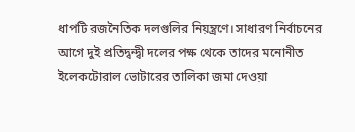ধাপটি রজনৈতিক দলগুলির নিয়ন্ত্রণে। সাধারণ নির্বাচনের আগে দুই প্রতিদ্বন্দ্বী দলের পক্ষ থেকে তাদের মনোনীত ইলেকটোরাল ভোটারের তালিকা জমা দেওয়া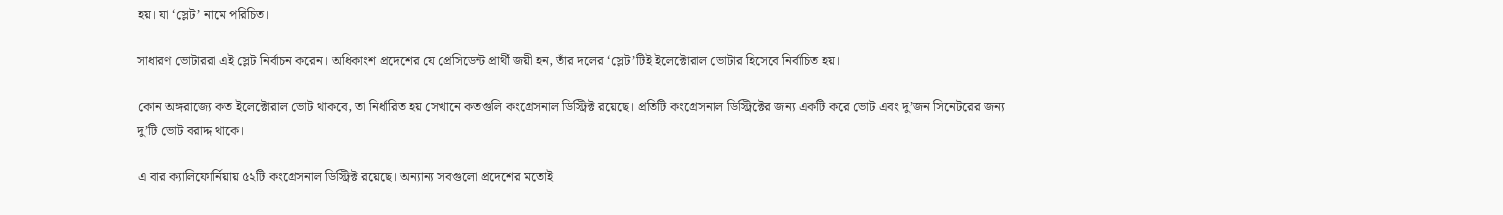হয়। যা ‘স্লেট’ নামে পরিচিত।

সাধারণ ভোটাররা এই স্লেট নির্বাচন করেন। অধিকাংশ প্রদেশের যে প্রেসিডেন্ট প্রার্থী জয়ী হন, তাঁর দলের ‘স্লেট’টিই ইলেক্টোরাল ভোটার হিসেবে নির্বাচিত হয়।

কোন অঙ্গরাজ্যে কত ইলেক্টোরাল ভোট থাকবে, তা নির্ধারিত হয় সেখানে কতগুলি কংগ্রেসনাল ডিস্ট্রিক্ট রয়েছে। প্রতিটি কংগ্রেসনাল ডিস্ট্রিক্টের জন্য একটি করে ভোট এবং দু’জন সিনেটরের জন্য দু’টি ভোট বরাদ্দ থাকে।

এ বার ক্যালিফোর্নিয়ায় ৫২টি কংগ্রেসনাল ডিস্ট্রিক্ট রয়েছে। অন্যান্য সবগুলো প্রদেশের মতোই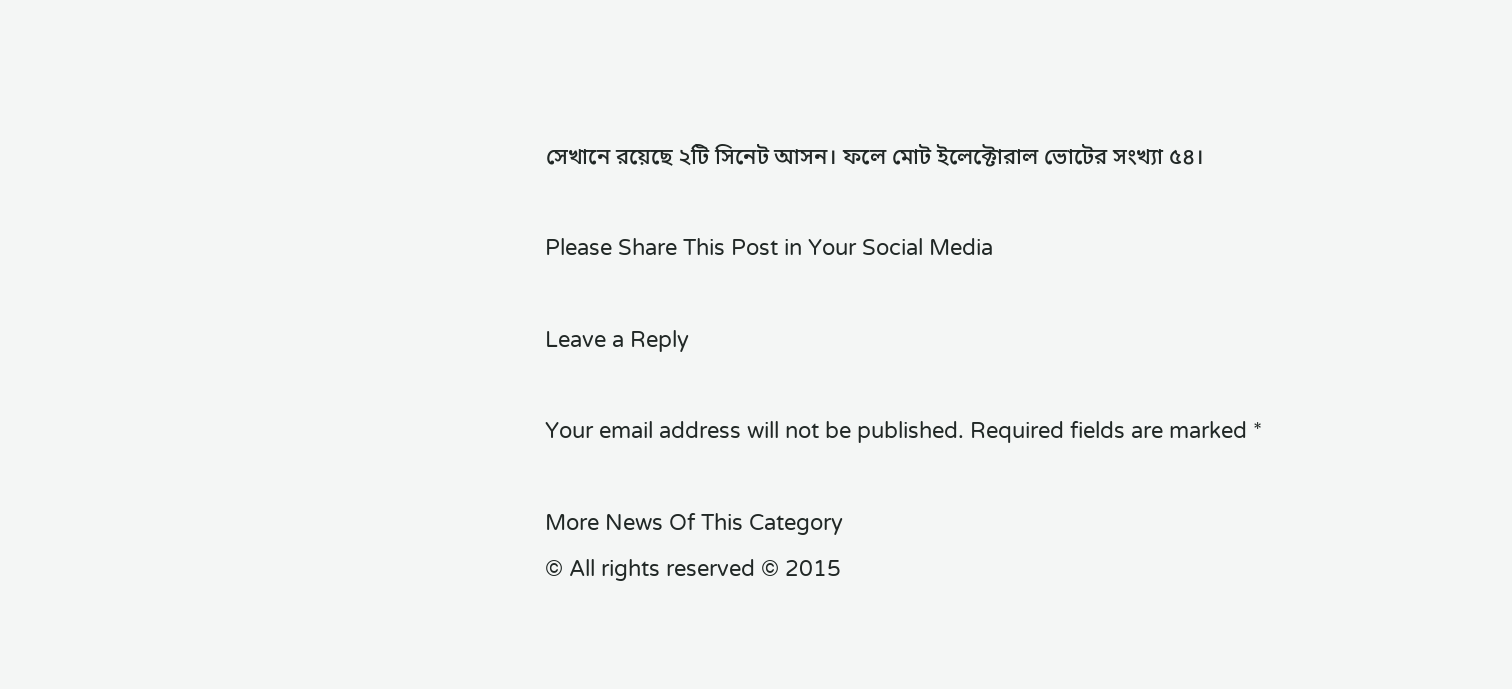সেখানে রয়েছে ২টি সিনেট আসন। ফলে মোট ইলেক্টোরাল ভোটের সংখ্যা ৫৪।

Please Share This Post in Your Social Media

Leave a Reply

Your email address will not be published. Required fields are marked *

More News Of This Category
© All rights reserved © 2015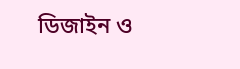ডিজাইন ও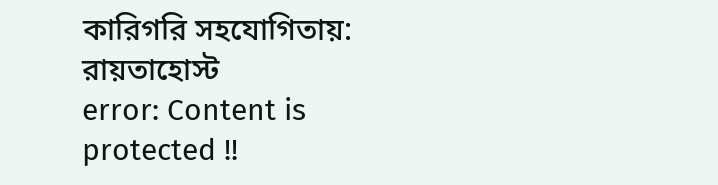কারিগরি সহযোগিতায়: রায়তাহোস্ট
error: Content is protected !!